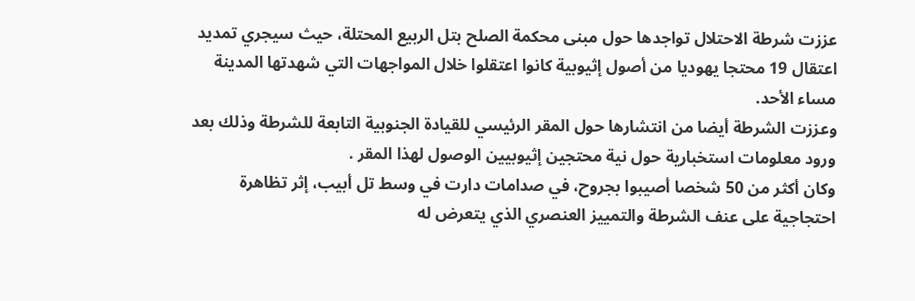عززت شرطة الاحتلال تواجدها حول مبنى محكمة الصلح بتل الربيع المحتلة، حيث سيجري تمديد اعتقال 19 محتجا يهوديا من أصول إثيوبية كانوا اعتقلوا خلال المواجهات التي شهدتها المدينة مساء الأحد.
وعززت الشرطة أيضا من انتشارها حول المقر الرئيسي للقيادة الجنوبية التابعة للشرطة وذلك بعد ورود معلومات استخبارية حول نية محتجين إثيوبيين الوصول لهذا المقر .
وكان أكثر من 50 شخصا أصيبوا بجروح، في صدامات دارت في وسط تل أبيب، إثر تظاهرة احتجاجية على عنف الشرطة والتمييز العنصري الذي يتعرض له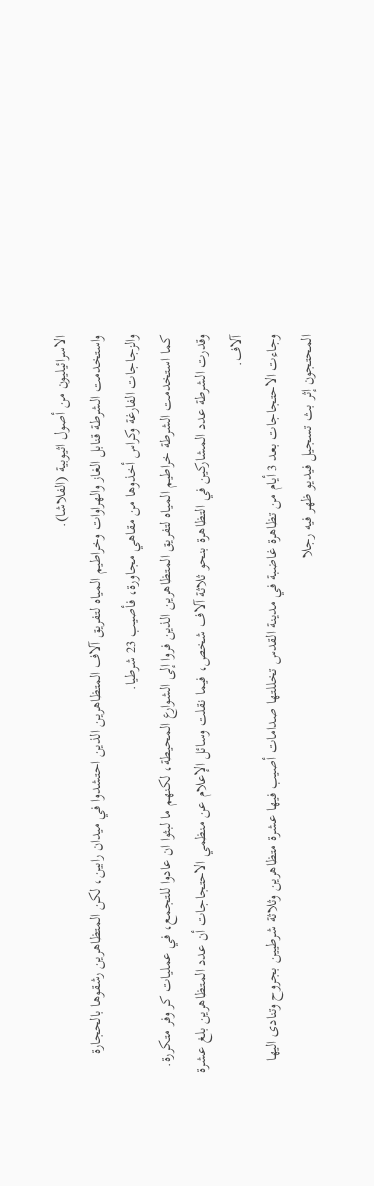الاسرائيليون من أصول اثيوبية (الفلاشا).
واستخدمت الشرطة قنابل الغاز والهراوات وخراطيم المياه لتفريق آلاف المتظاهرين الذين احتشدوا في ميدان رابين، لكن المتظاهرين رشقوها بالحجارة والزجاجات الفارغة وكراس أخذوها من مقاهي مجاورة، فأصيب 23 شرطيا.
كما استخدمت الشرطة خراطيم المياه لتفريق المتظاهرين الذين فروا إلى الشوارع المحيطة، لكنهم ما لبثوا ان عادوا للتجمع، في عمليات كر وفر متكررة.
وقدرت الشرطة عدد المشاركين في التظاهرة بنحو ثلاثة آلاف شخص، فيما نقلت وسائل الإعلام عن منظمي الاحتجاجات أن عدد المتظاهرين بلغ عشرة آلاف.
وجاءت الاحتجاجات بعد 3 أيام من تظاهرة غاضبة في مدينة القدس تخللتها صدامات أصيب فيها عشرة متظاهرين وثلاثة شرطيين بجروح وتنادى اليها المحتجون إثر بث تسجيل فيديو ظهر فيه رجلا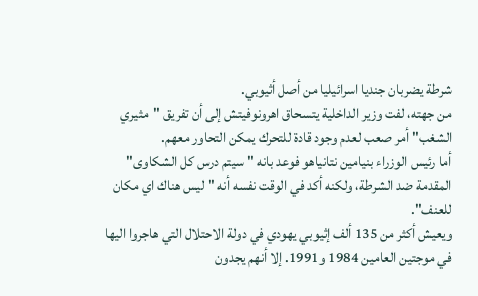شرطة يضربان جنديا اسرائيليا من أصل أثيوبي.
من جهته، لفت وزير الداخلية يتسحاق اهرونوفيتش إلى أن تفريق "مثيري الشغب" أمر صعب لعدم وجود قادة للتحرك يمكن التحاور معهم.
أما رئيس الوزراء بنيامين نتانياهو فوعد بانه "سيتم درس كل الشكاوى" المقدمة ضد الشرطة، ولكنه أكد في الوقت نفسه أنه "ليس هناك اي مكان للعنف".
ويعيش أكثر من 135 ألف إثيوبي يهودي في دولة الاحتلال التي هاجروا اليها في موجتين العامين 1984 و1991. إلا أنهم يجدون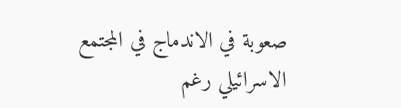صعوبة في الاندماج في المجتمع الاسرائيلي رغم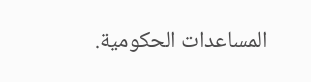المساعدات الحكومية.